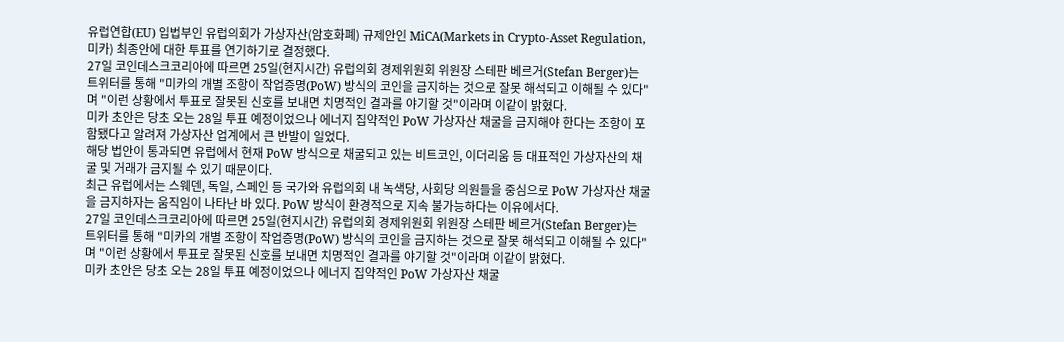유럽연합(EU) 입법부인 유럽의회가 가상자산(암호화폐) 규제안인 MiCA(Markets in Crypto-Asset Regulation, 미카) 최종안에 대한 투표를 연기하기로 결정했다.
27일 코인데스크코리아에 따르면 25일(현지시간) 유럽의회 경제위원회 위원장 스테판 베르거(Stefan Berger)는 트위터를 통해 "미카의 개별 조항이 작업증명(PoW) 방식의 코인을 금지하는 것으로 잘못 해석되고 이해될 수 있다"며 "이런 상황에서 투표로 잘못된 신호를 보내면 치명적인 결과를 야기할 것"이라며 이같이 밝혔다.
미카 초안은 당초 오는 28일 투표 예정이었으나 에너지 집약적인 PoW 가상자산 채굴을 금지해야 한다는 조항이 포함됐다고 알려져 가상자산 업계에서 큰 반발이 일었다.
해당 법안이 통과되면 유럽에서 현재 PoW 방식으로 채굴되고 있는 비트코인, 이더리움 등 대표적인 가상자산의 채굴 및 거래가 금지될 수 있기 때문이다.
최근 유럽에서는 스웨덴, 독일, 스페인 등 국가와 유럽의회 내 녹색당, 사회당 의원들을 중심으로 PoW 가상자산 채굴을 금지하자는 움직임이 나타난 바 있다. PoW 방식이 환경적으로 지속 불가능하다는 이유에서다.
27일 코인데스크코리아에 따르면 25일(현지시간) 유럽의회 경제위원회 위원장 스테판 베르거(Stefan Berger)는 트위터를 통해 "미카의 개별 조항이 작업증명(PoW) 방식의 코인을 금지하는 것으로 잘못 해석되고 이해될 수 있다"며 "이런 상황에서 투표로 잘못된 신호를 보내면 치명적인 결과를 야기할 것"이라며 이같이 밝혔다.
미카 초안은 당초 오는 28일 투표 예정이었으나 에너지 집약적인 PoW 가상자산 채굴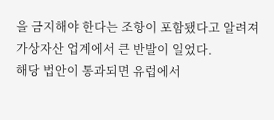을 금지해야 한다는 조항이 포함됐다고 알려져 가상자산 업계에서 큰 반발이 일었다.
해당 법안이 통과되면 유럽에서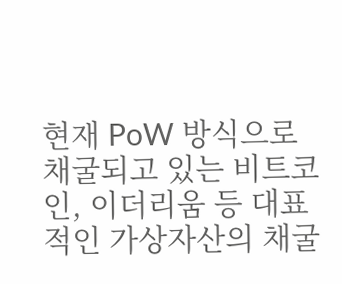현재 PoW 방식으로 채굴되고 있는 비트코인, 이더리움 등 대표적인 가상자산의 채굴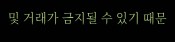및 거래가 금지될 수 있기 때문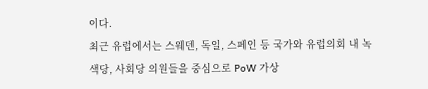이다.
최근 유럽에서는 스웨덴, 독일, 스페인 등 국가와 유럽의회 내 녹색당, 사회당 의원들을 중심으로 PoW 가상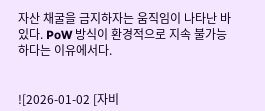자산 채굴을 금지하자는 움직임이 나타난 바 있다. PoW 방식이 환경적으로 지속 불가능하다는 이유에서다.


![2026-01-02 [자비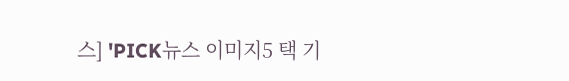스] 'PICK뉴스 이미지5 택 기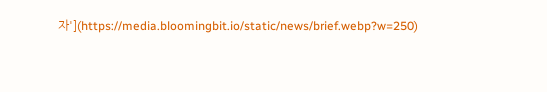자'](https://media.bloomingbit.io/static/news/brief.webp?w=250)